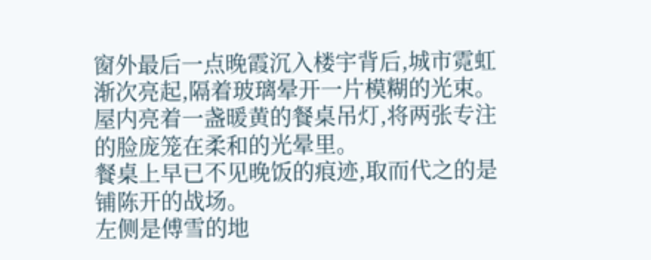窗外最后一点晚霞沉入楼宇背后,城市霓虹渐次亮起,隔着玻璃晕开一片模糊的光束。
屋内亮着一盏暖黄的餐桌吊灯,将两张专注的脸庞笼在柔和的光晕里。
餐桌上早已不见晚饭的痕迹,取而代之的是铺陈开的战场。
左侧是傅雪的地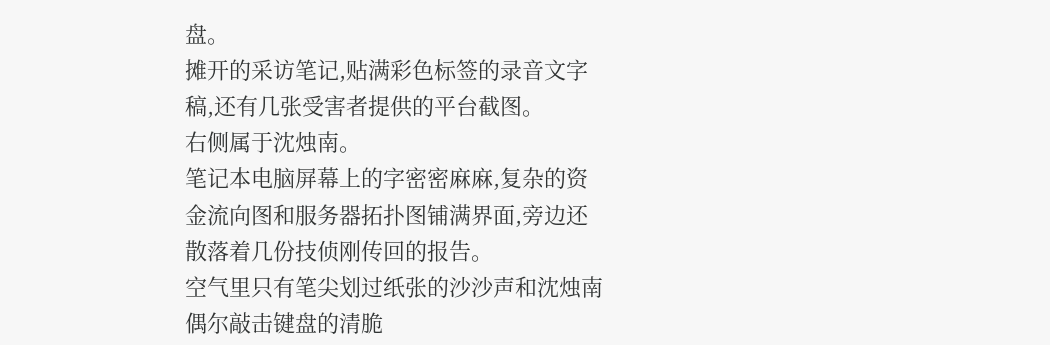盘。
摊开的采访笔记,贴满彩色标签的录音文字稿,还有几张受害者提供的平台截图。
右侧属于沈烛南。
笔记本电脑屏幕上的字密密麻麻,复杂的资金流向图和服务器拓扑图铺满界面,旁边还散落着几份技侦刚传回的报告。
空气里只有笔尖划过纸张的沙沙声和沈烛南偶尔敲击键盘的清脆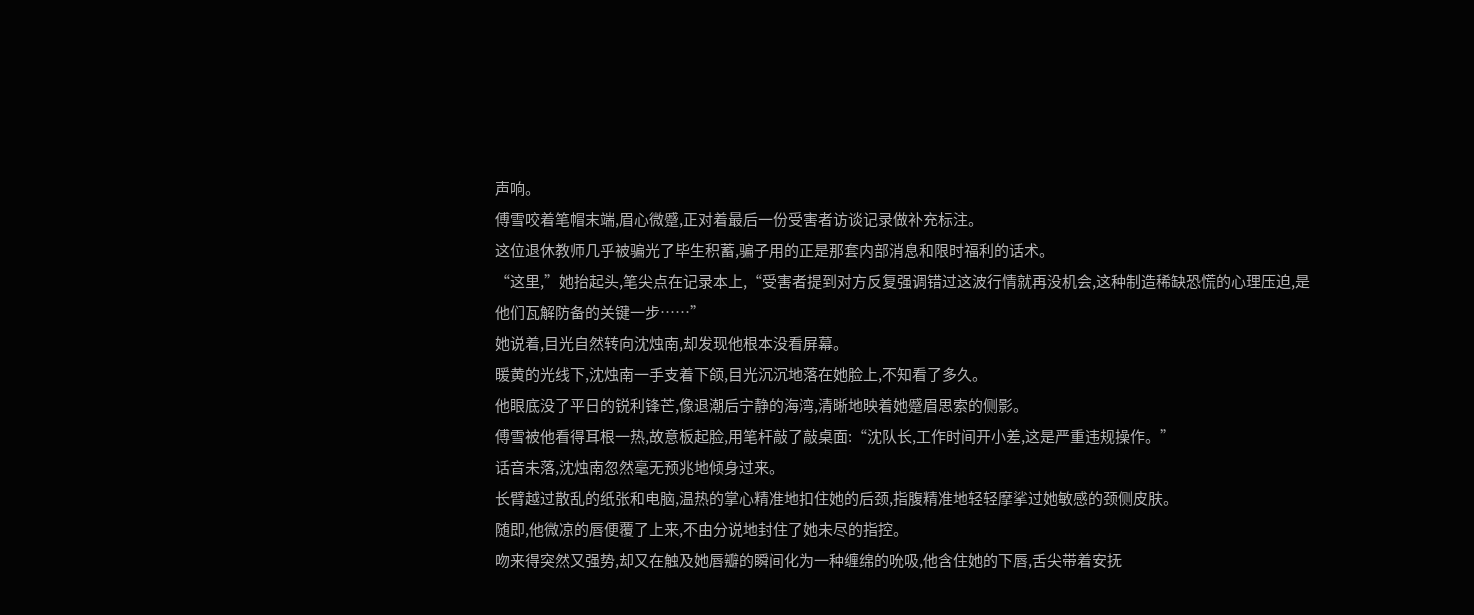声响。
傅雪咬着笔帽末端,眉心微蹙,正对着最后一份受害者访谈记录做补充标注。
这位退休教师几乎被骗光了毕生积蓄,骗子用的正是那套内部消息和限时福利的话术。
“这里,”她抬起头,笔尖点在记录本上,“受害者提到对方反复强调错过这波行情就再没机会,这种制造稀缺恐慌的心理压迫,是他们瓦解防备的关键一步……”
她说着,目光自然转向沈烛南,却发现他根本没看屏幕。
暖黄的光线下,沈烛南一手支着下颌,目光沉沉地落在她脸上,不知看了多久。
他眼底没了平日的锐利锋芒,像退潮后宁静的海湾,清晰地映着她蹙眉思索的侧影。
傅雪被他看得耳根一热,故意板起脸,用笔杆敲了敲桌面:“沈队长,工作时间开小差,这是严重违规操作。”
话音未落,沈烛南忽然毫无预兆地倾身过来。
长臂越过散乱的纸张和电脑,温热的掌心精准地扣住她的后颈,指腹精准地轻轻摩挲过她敏感的颈侧皮肤。
随即,他微凉的唇便覆了上来,不由分说地封住了她未尽的指控。
吻来得突然又强势,却又在触及她唇瓣的瞬间化为一种缠绵的吮吸,他含住她的下唇,舌尖带着安抚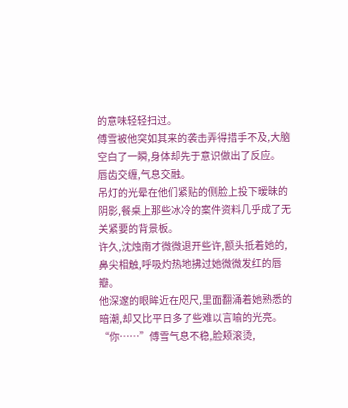的意味轻轻扫过。
傅雪被他突如其来的袭击弄得措手不及,大脑空白了一瞬,身体却先于意识做出了反应。
唇齿交缠,气息交融。
吊灯的光晕在他们紧贴的侧脸上投下暧昧的阴影,餐桌上那些冰冷的案件资料几乎成了无关紧要的背景板。
许久,沈烛南才微微退开些许,额头抵着她的,鼻尖相触,呼吸灼热地拂过她微微发红的唇瓣。
他深邃的眼眸近在咫尺,里面翻涌着她熟悉的暗潮,却又比平日多了些难以言喻的光亮。
“你……”傅雪气息不稳,脸颊滚烫,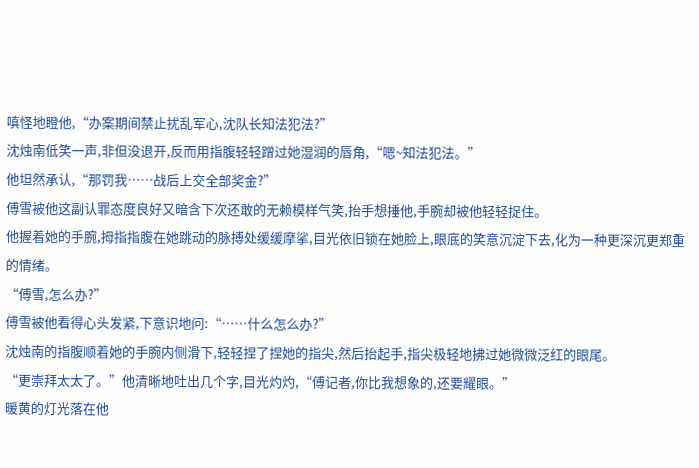嗔怪地瞪他,“办案期间禁止扰乱军心,沈队长知法犯法?”
沈烛南低笑一声,非但没退开,反而用指腹轻轻蹭过她湿润的唇角,“嗯~知法犯法。”
他坦然承认,“那罚我……战后上交全部奖金?”
傅雪被他这副认罪态度良好又暗含下次还敢的无赖模样气笑,抬手想捶他,手腕却被他轻轻捉住。
他握着她的手腕,拇指指腹在她跳动的脉搏处缓缓摩挲,目光依旧锁在她脸上,眼底的笑意沉淀下去,化为一种更深沉更郑重的情绪。
“傅雪,怎么办?”
傅雪被他看得心头发紧,下意识地问:“……什么怎么办?”
沈烛南的指腹顺着她的手腕内侧滑下,轻轻捏了捏她的指尖,然后抬起手,指尖极轻地拂过她微微泛红的眼尾。
“更崇拜太太了。”他清晰地吐出几个字,目光灼灼,“傅记者,你比我想象的,还要耀眼。”
暖黄的灯光落在他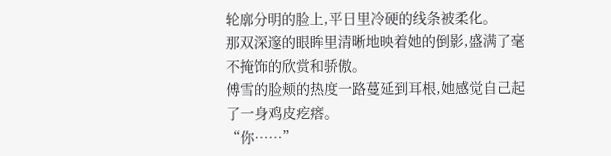轮廓分明的脸上,平日里冷硬的线条被柔化。
那双深邃的眼眸里清晰地映着她的倒影,盛满了毫不掩饰的欣赏和骄傲。
傅雪的脸颊的热度一路蔓延到耳根,她感觉自己起了一身鸡皮疙瘩。
“你……”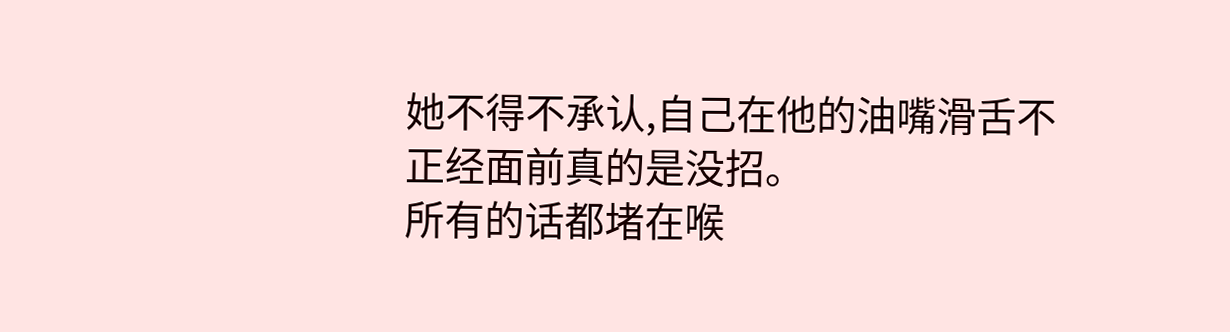她不得不承认,自己在他的油嘴滑舌不正经面前真的是没招。
所有的话都堵在喉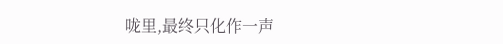咙里,最终只化作一声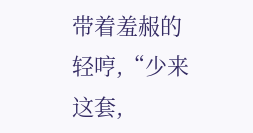带着羞赧的轻哼,“少来这套,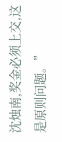沈烛南,奖金必须上交,这是原则问题。”